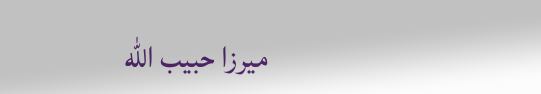ميرزا حبيب الله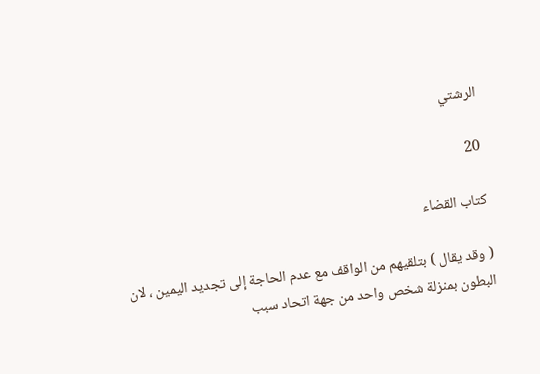الرشتي

20

كتاب القضاء

( وقد يقال ) بتلقيهم من الواقف مع عدم الحاجة إلى تجديد اليمين ، لان البطون بمنزلة شخص واحد من جهة اتحاد سبب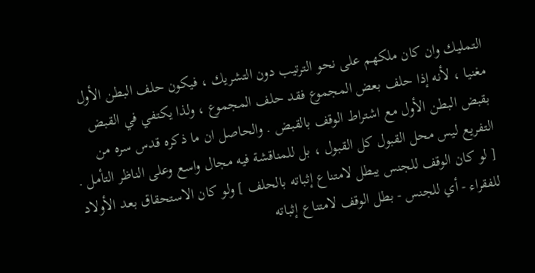التمليك وان كان ملكهم على نحو الترتيب دون التشريك ، فيكون حلف البطن الأول مغنيا ، لأنه إذا حلف بعض المجموع فقد حلف المجموع ، ولذا يكتفي في القبض بقبض البطن الأول مع اشتراط الوقف بالقبض . والحاصل ان ما ذكره قدس سره من التفريع ليس محل القبول كل القبول ، بل للمناقشة فيه مجال واسع وعلى الناظر التأمل . [ لو كان الوقف للجنس يبطل لامتناع إثباته بالحلف ] ولو كان الاستحقاق بعد الأولاد للفقراء - أي للجنس - بطل الوقف لامتناع إثباته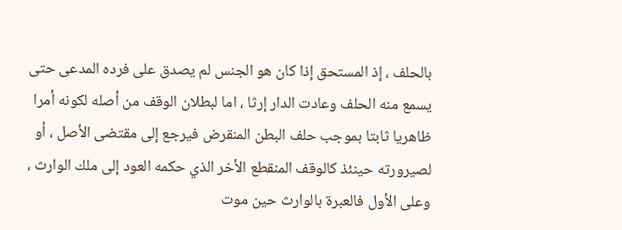بالحلف ، إذ المستحق إذا كان هو الجنس لم يصدق على فرده المدعى حتى يسمع منه الحلف وعادت الدار إرثا ، اما لبطلان الوقف من أصله لكونه أمرا ظاهريا ثابتا بموجب حلف البطن المنقرض فيرجع إلى مقتضى الأصل ، أو لصيرورته حينئذ كالوقف المنقطع الأخر الذي حكمه العود إلى ملك الوارث ، وعلى الأول فالعبرة بالوارث حين موت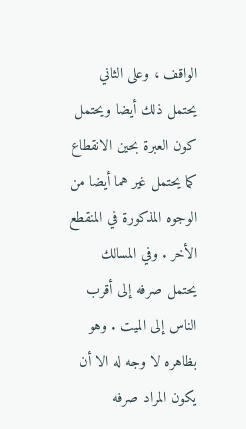الواقف ، وعلى الثاني يحتمل ذلك أيضا ويحتمل كون العبرة بحين الانقطاع كما يحتمل غير هما أيضا من الوجوه المذكورة في المنقطع الأخر . وفي المسالك يحتمل صرفه إلى أقرب الناس إلى الميت . وهو بظاهره لا وجه له الا أن يكون المراد صرفه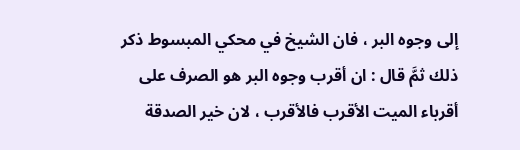إلى وجوه البر ، فان الشيخ في محكي المبسوط ذكر ذلك ثمَّ قال : ان أقرب وجوه البر هو الصرف على أقرباء الميت الأقرب فالأقرب ، لان خير الصدقة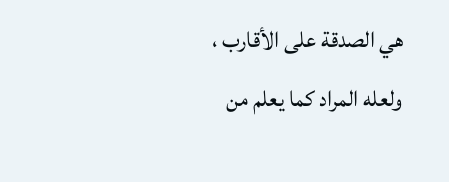هي الصدقة على الأقارب ، ولعله المراد كما يعلم من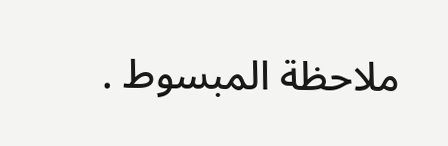ملاحظة المبسوط .